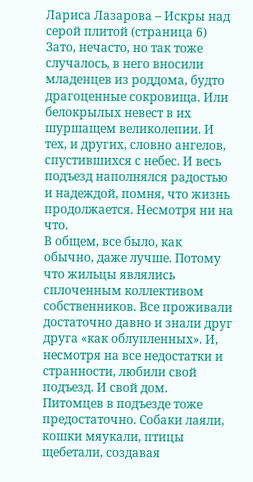Лариса Лазарова – Искры над серой плитой (страница 6)
Зато, нечасто, но так тоже случалось, в него вносили младенцев из роддома, будто драгоценные сокровища. Или белокрылых невест в их шуршащем великолепии. И тех, и других, словно ангелов, спустившихся с небес. И весь подъезд наполнялся радостью и надеждой, помня, что жизнь продолжается. Несмотря ни на что.
В общем, все было, как обычно, даже лучше. Потому что жильцы являлись сплоченным коллективом собственников. Все проживали достаточно давно и знали друг друга «как облупленных». И, несмотря на все недостатки и странности, любили свой подъезд. И свой дом.
Питомцев в подъезде тоже предостаточно. Собаки лаяли, кошки мяукали, птицы щебетали, создавая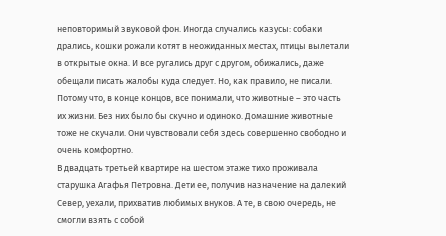неповторимый звуковой фон. Иногда случались казусы: собаки дрались, кошки рожали котят в неожиданных местах, птицы вылетали в открытые окна. И все ругались друг с другом, обижались, даже обещали писать жалобы куда следует. Но, как правило, не писали. Потому что, в конце концов, все понимали, что животные – это часть их жизни. Без них было бы скучно и одиноко. Домашние животные тоже не скучали. Они чувствовали себя здесь совершенно свободно и очень комфортно.
В двадцать третьей квартире на шестом этаже тихо проживала старушка Агафья Петровна. Дети ее, получив назначение на далекий Север, уехали, прихватив любимых внуков. А те, в свою очередь, не смогли взять с собой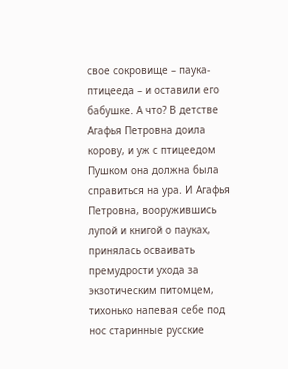свое сокровище – паука-птицееда – и оставили его бабушке. А что? В детстве Агафья Петровна доила корову, и уж с птицеедом Пушком она должна была справиться на ура. И Агафья Петровна, вооружившись лупой и книгой о пауках, принялась осваивать премудрости ухода за экзотическим питомцем, тихонько напевая себе под нос старинные русские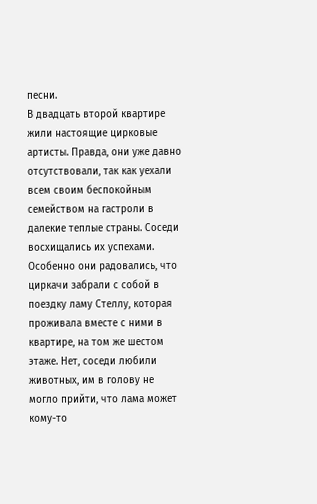песни.
В двадцать второй квартире жили настоящие цирковые артисты. Правда, они уже давно отсутствовали, так как уехали всем своим беспокойным семейством на гастроли в далекие теплые страны. Соседи восхищались их успехами. Особенно они радовались, что циркачи забрали с собой в поездку ламу Стеллу, которая проживала вместе с ними в квартире, на том же шестом этаже. Нет, соседи любили животных, им в голову не могло прийти, что лама может кому-то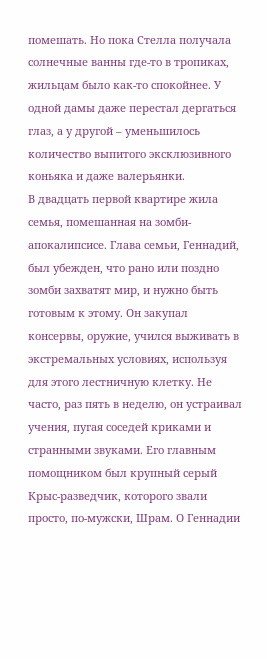помешать. Но пока Стелла получала солнечные ванны где-то в тропиках, жильцам было как-то спокойнее. У одной дамы даже перестал дергаться глаз, а у другой – уменьшилось количество выпитого эксклюзивного коньяка и даже валерьянки.
В двадцать первой квартире жила семья, помешанная на зомби-апокалипсисе. Глава семьи, Геннадий, был убежден, что рано или поздно зомби захватят мир, и нужно быть готовым к этому. Он закупал консервы, оружие, учился выживать в экстремальных условиях, используя для этого лестничную клетку. Не часто, раз пять в неделю, он устраивал учения, пугая соседей криками и странными звуками. Его главным помощником был крупный серый Крыс-разведчик, которого звали просто, по-мужски, Шрам. О Геннадии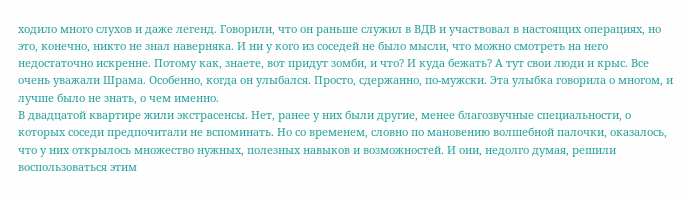ходило много слухов и даже легенд. Говорили, что он раньше служил в ВДВ и участвовал в настоящих операциях, но это, конечно, никто не знал наверняка. И ни у кого из соседей не было мысли, что можно смотреть на него недостаточно искренне. Потому как, знаете, вот придут зомби, и что? И куда бежать? А тут свои люди и крыс. Все очень уважали Шрама. Особенно, когда он улыбался. Просто, сдержанно, по-мужски. Эта улыбка говорила о многом, и лучше было не знать, о чем именно.
В двадцатой квартире жили экстрасенсы. Нет, ранее у них были другие, менее благозвучные специальности, о которых соседи предпочитали не вспоминать. Но со временем, словно по мановению волшебной палочки, оказалось, что у них открылось множество нужных, полезных навыков и возможностей. И они, недолго думая, решили воспользоваться этим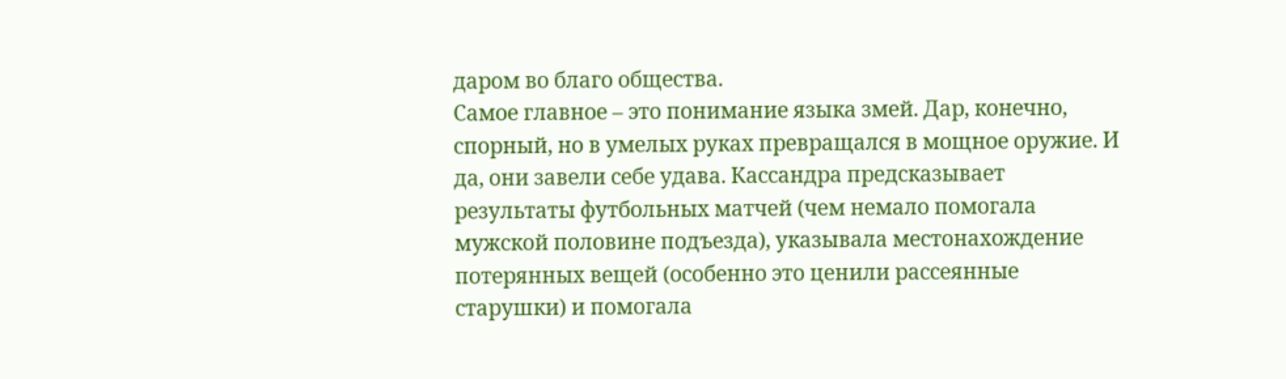даром во благо общества.
Самое главное – это понимание языка змей. Дар, конечно, спорный, но в умелых руках превращался в мощное оружие. И да, они завели себе удава. Кассандра предсказывает результаты футбольных матчей (чем немало помогала мужской половине подъезда), указывала местонахождение потерянных вещей (особенно это ценили рассеянные старушки) и помогала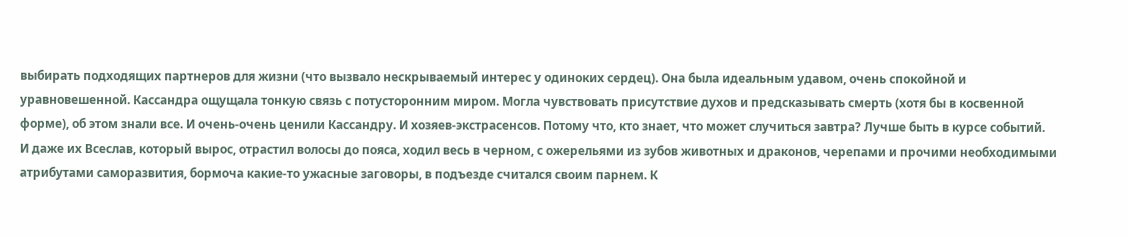выбирать подходящих партнеров для жизни (что вызвало нескрываемый интерес у одиноких сердец). Она была идеальным удавом, очень спокойной и уравновешенной. Кассандра ощущала тонкую связь с потусторонним миром. Могла чувствовать присутствие духов и предсказывать смерть (хотя бы в косвенной форме), об этом знали все. И очень-очень ценили Кассандру. И хозяев-экстрасенсов. Потому что, кто знает, что может случиться завтра? Лучше быть в курсе событий.
И даже их Всеслав, который вырос, отрастил волосы до пояса, ходил весь в черном, с ожерельями из зубов животных и драконов, черепами и прочими необходимыми атрибутами саморазвития, бормоча какие-то ужасные заговоры, в подъезде считался своим парнем. К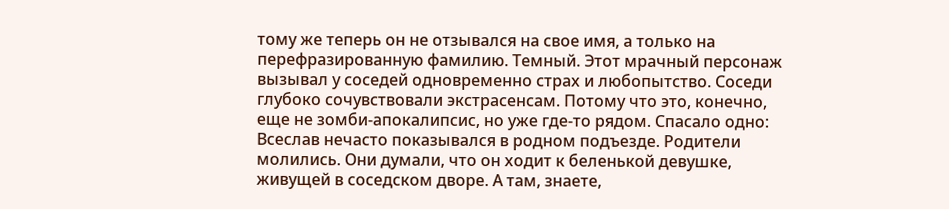тому же теперь он не отзывался на свое имя, а только на перефразированную фамилию. Темный. Этот мрачный персонаж вызывал у соседей одновременно страх и любопытство. Соседи глубоко сочувствовали экстрасенсам. Потому что это, конечно, еще не зомби-апокалипсис, но уже где-то рядом. Спасало одно: Всеслав нечасто показывался в родном подъезде. Родители молились. Они думали, что он ходит к беленькой девушке, живущей в соседском дворе. А там, знаете,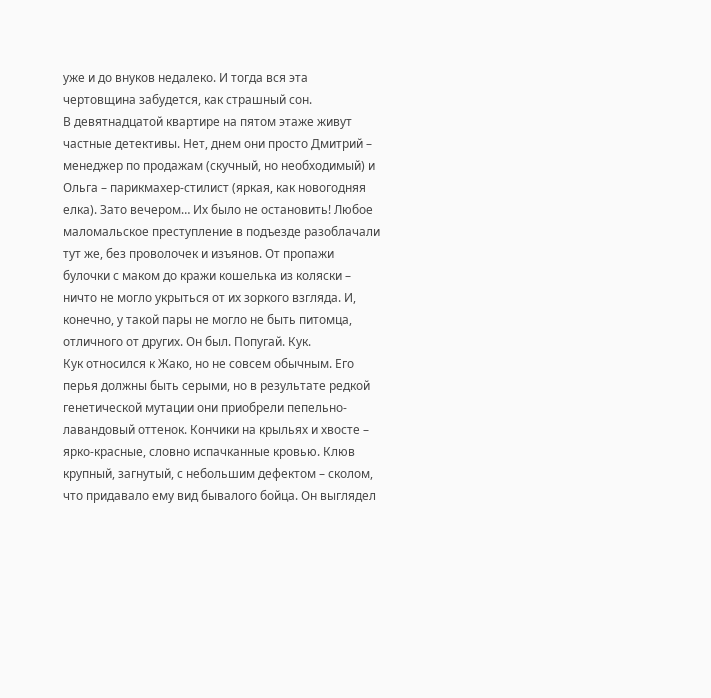уже и до внуков недалеко. И тогда вся эта чертовщина забудется, как страшный сон.
В девятнадцатой квартире на пятом этаже живут частные детективы. Нет, днем они просто Дмитрий – менеджер по продажам (скучный, но необходимый) и Ольга – парикмахер-стилист (яркая, как новогодняя елка). Зато вечером… Их было не остановить! Любое маломальское преступление в подъезде разоблачали тут же, без проволочек и изъянов. От пропажи булочки с маком до кражи кошелька из коляски – ничто не могло укрыться от их зоркого взгляда. И, конечно, у такой пары не могло не быть питомца, отличного от других. Он был. Попугай. Кук.
Кук относился к Жако, но не совсем обычным. Его перья должны быть серыми, но в результате редкой генетической мутации они приобрели пепельно-лавандовый оттенок. Кончики на крыльях и хвосте – ярко-красные, словно испачканные кровью. Клюв крупный, загнутый, с небольшим дефектом – сколом, что придавало ему вид бывалого бойца. Он выглядел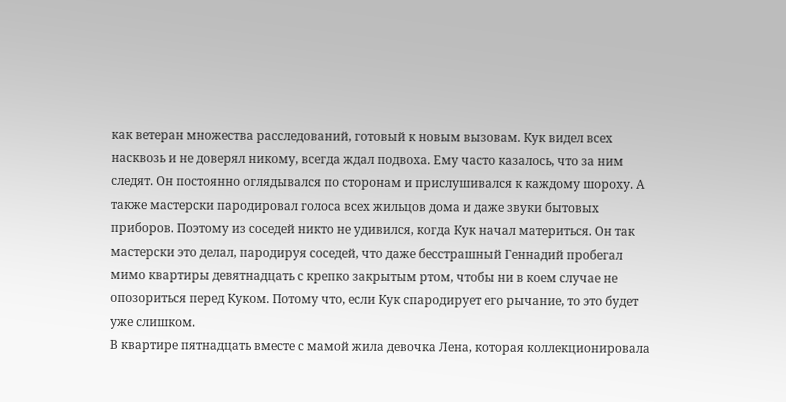как ветеран множества расследований, готовый к новым вызовам. Кук видел всех насквозь и не доверял никому, всегда ждал подвоха. Ему часто казалось, что за ним следят. Он постоянно оглядывался по сторонам и прислушивался к каждому шороху. А также мастерски пародировал голоса всех жильцов дома и даже звуки бытовых приборов. Поэтому из соседей никто не удивился, когда Кук начал материться. Он так мастерски это делал, пародируя соседей, что даже бесстрашный Геннадий пробегал мимо квартиры девятнадцать с крепко закрытым ртом, чтобы ни в коем случае не опозориться перед Куком. Потому что, если Кук спародирует его рычание, то это будет уже слишком.
В квартире пятнадцать вместе с мамой жила девочка Лена, которая коллекционировала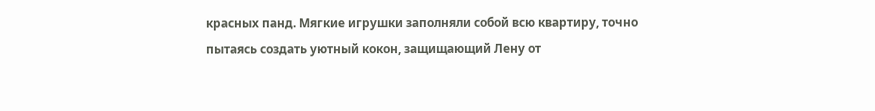красных панд. Мягкие игрушки заполняли собой всю квартиру, точно пытаясь создать уютный кокон, защищающий Лену от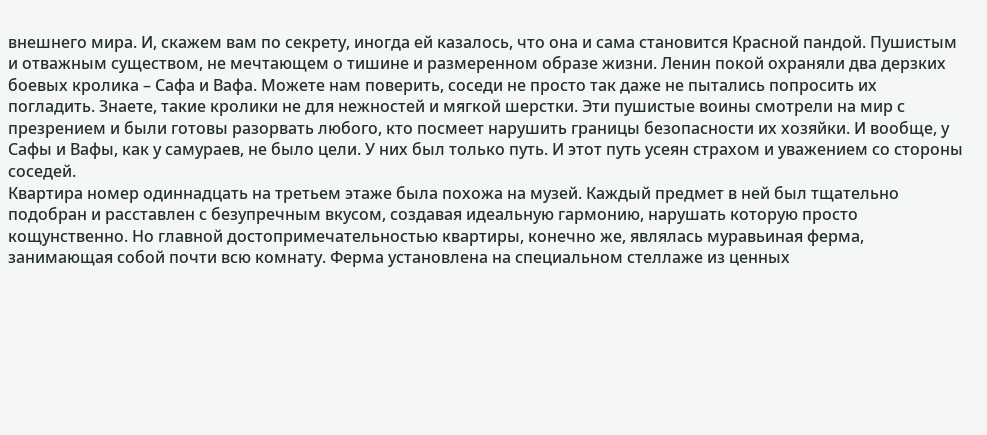внешнего мира. И, скажем вам по секрету, иногда ей казалось, что она и сама становится Красной пандой. Пушистым и отважным существом, не мечтающем о тишине и размеренном образе жизни. Ленин покой охраняли два дерзких боевых кролика – Сафа и Вафа. Можете нам поверить, соседи не просто так даже не пытались попросить их погладить. Знаете, такие кролики не для нежностей и мягкой шерстки. Эти пушистые воины смотрели на мир с презрением и были готовы разорвать любого, кто посмеет нарушить границы безопасности их хозяйки. И вообще, у Сафы и Вафы, как у самураев, не было цели. У них был только путь. И этот путь усеян страхом и уважением со стороны соседей.
Квартира номер одиннадцать на третьем этаже была похожа на музей. Каждый предмет в ней был тщательно подобран и расставлен с безупречным вкусом, создавая идеальную гармонию, нарушать которую просто кощунственно. Но главной достопримечательностью квартиры, конечно же, являлась муравьиная ферма, занимающая собой почти всю комнату. Ферма установлена на специальном стеллаже из ценных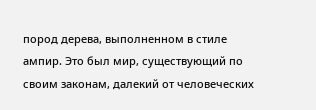пород дерева, выполненном в стиле ампир. Это был мир, существующий по своим законам, далекий от человеческих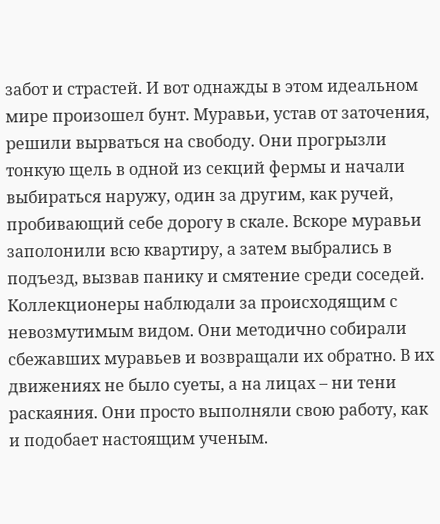забот и страстей. И вот однажды в этом идеальном мире произошел бунт. Муравьи, устав от заточения, решили вырваться на свободу. Они прогрызли тонкую щель в одной из секций фермы и начали выбираться наружу, один за другим, как ручей, пробивающий себе дорогу в скале. Вскоре муравьи заполонили всю квартиру, а затем выбрались в подъезд, вызвав панику и смятение среди соседей.
Коллекционеры наблюдали за происходящим с невозмутимым видом. Они методично собирали сбежавших муравьев и возвращали их обратно. В их движениях не было суеты, а на лицах – ни тени раскаяния. Они просто выполняли свою работу, как и подобает настоящим ученым.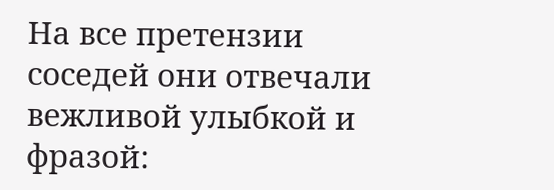На все претензии соседей они отвечали вежливой улыбкой и фразой: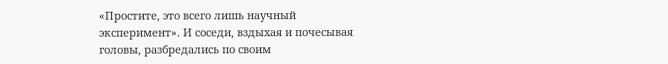«Простите, это всего лишь научный эксперимент». И соседи, вздыхая и почесывая головы, разбредались по своим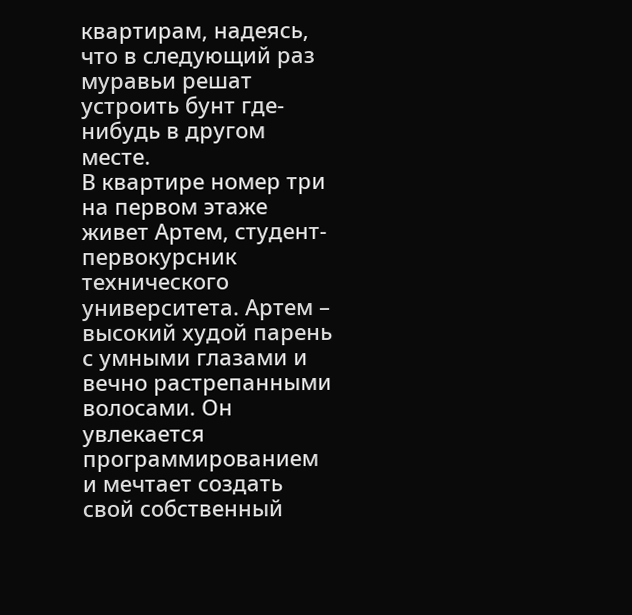квартирам, надеясь, что в следующий раз муравьи решат устроить бунт где-нибудь в другом месте.
В квартире номер три на первом этаже живет Артем, студент-первокурсник технического университета. Артем – высокий худой парень с умными глазами и вечно растрепанными волосами. Он увлекается программированием и мечтает создать свой собственный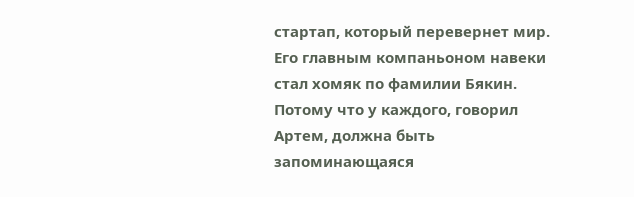стартап, который перевернет мир. Его главным компаньоном навеки стал хомяк по фамилии Бякин. Потому что у каждого, говорил Артем, должна быть запоминающаяся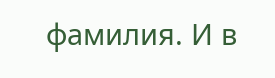фамилия. И в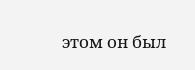этом он был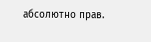абсолютно прав.